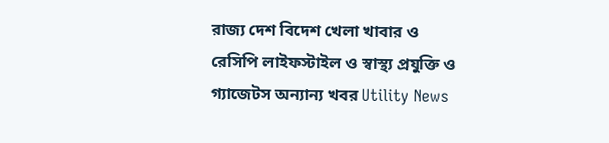রাজ্য দেশ বিদেশ খেলা খাবার ও রেসিপি লাইফস্টাইল ও স্বাস্থ্য প্রযুক্তি ও গ্যাজেটস অন্যান্য খবর Utility News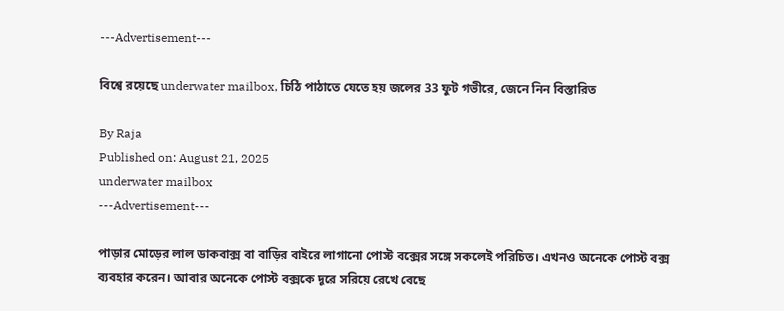---Advertisement---

বিশ্বে রয়েছে underwater mailbox, চিঠি পাঠাতে যেতে হয় জলের 33 ফুট গভীরে, জেনে নিন বিস্তারিত

By Raja
Published on: August 21, 2025
underwater mailbox
---Advertisement---

পাড়ার মোড়ের লাল ডাকবাক্স বা বাড়ির বাইরে লাগানো পোস্ট বক্সের সঙ্গে সকলেই পরিচিত। এখনও অনেকে পোস্ট বক্স ব্যবহার করেন। আবার অনেকে পোস্ট বক্সকে দূরে সরিয়ে রেখে বেছে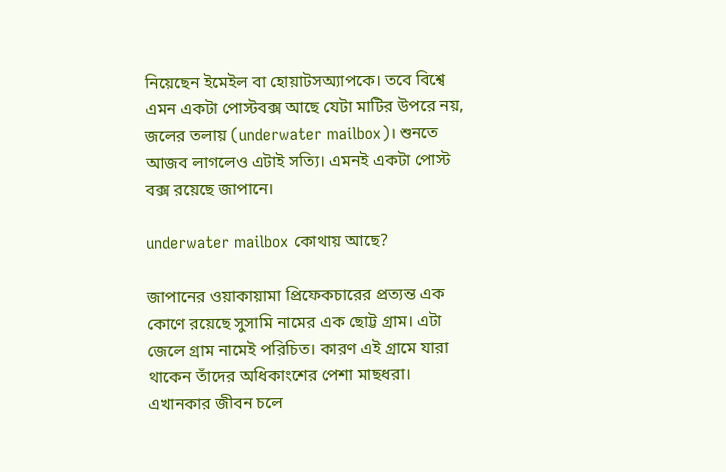নিয়েছেন ইমেইল বা হোয়াটসঅ্যাপকে। তবে বিশ্বে এমন একটা পোস্টবক্স আছে যেটা মাটির উপরে নয়, জলের তলায় (underwater mailbox)। শুনতে আজব লাগলেও এটাই সত্যি। এমনই একটা পোস্ট বক্স রয়েছে জাপানে।

underwater mailbox কোথায় আছে?

জাপানের ওয়াকায়ামা প্রিফেকচারের প্রত্যন্ত এক কোণে রয়েছে সুসামি নামের এক ছোট্ট গ্রাম। এটা জেলে গ্রাম নামেই পরিচিত। কারণ এই গ্রামে যারা থাকেন তাঁদের অধিকাংশের পেশা মাছধরা। এখানকার জীবন চলে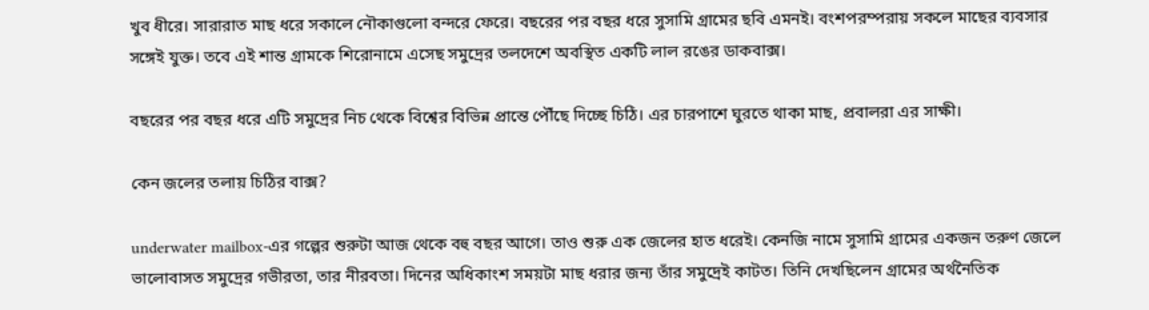খুব ধীরে। সারারাত মাছ ধরে সকালে নৌকাগুলো বন্দরে ফেরে। বছরের পর বছর ধরে সুসামি গ্রামের ছবি এমনই। বংশপরম্পরায় সকলে মাছের ব্যবসার সঙ্গেই যুক্ত। তবে এই শান্ত গ্রামকে শিরোনামে এসেছ সমুদ্রের তলদেশে অবস্থিত একটি লাল রঙের ডাকবাক্স।

বছরের পর বছর ধরে এটি সমুদ্রের নিচ থেকে বিশ্বের বিভিন্ন প্রান্তে পৌঁছে দিচ্ছে চিঠি। এর চারপাশে ঘুরতে থাকা মাছ, প্রবালরা এর সাক্ষী।

কেন জলের তলায় চিঠির বাক্স?

underwater mailbox-এর গল্পের শুরুটা আজ থেকে বহু বছর আগে। তাও শুরু এক জেলের হাত ধরেই। কেনজি নামে সুসামি গ্রামের একজন তরুণ জেলে ভালোবাসত সমুদ্রের গভীরতা, তার নীরবতা। দিনের অধিকাংশ সময়টা মাছ ধরার জন্য তাঁর সমুদ্রেই কাটত। তিনি দেখছিলেন গ্রামের অর্থনৈতিক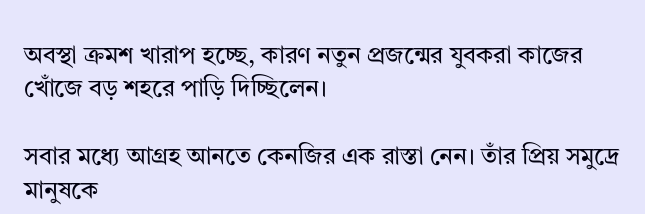অবস্থা ক্রমশ খারাপ হচ্ছে, কারণ নতুন প্রজন্মের যুবকরা কাজের খোঁজে বড় শহরে পাড়ি দিচ্ছিলেন।

সবার মধ্যে আগ্রহ আনতে কেনজির এক রাস্তা নেন। তাঁর প্রিয় সমুদ্রে মানুষকে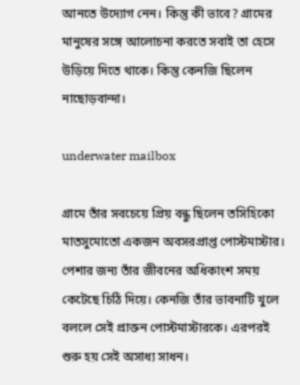আনতে উদ্যোগ নেন। কিন্তু কী ভাবে? গ্রামের মানুষের সঙ্গে আলোচনা করতে সবাই তা হেসে উড়িয়ে দিতে থাকে। কিন্তু কেনজি ছিলেন নাছোড়বান্দা।

underwater mailbox

গ্রামে তাঁর সবচেয়ে প্রিয় বন্ধু ছিলেন তসিহিকো মাতসুমোতো একজন অবসরপ্রাপ্ত পোস্টমাস্টার। পেশার জন্য তাঁর জীবনের অধিকাংশ সময় কেটেছে চিঠি দিয়ে। কেনজি তাঁর ভাবনাটি খুলে বললে সেই প্রাক্তন পোস্টমাস্টারকে। এরপরই শুরু হয় সেই অসাধ্য সাধন।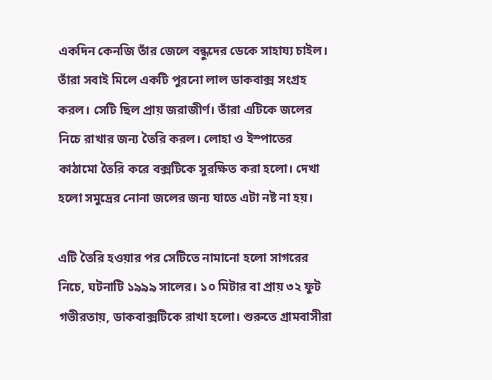একদিন কেনজি তাঁর জেলে বন্ধুদের ডেকে সাহায্য চাইল। তাঁরা সবাই মিলে একটি পুরনো লাল ডাকবাক্স সংগ্রহ করল। সেটি ছিল প্রায় জরাজীর্ণ। তাঁরা এটিকে জলের নিচে রাখার জন্য তৈরি করল। লোহা ও ইস্পাতের কাঠামো তৈরি করে বক্সটিকে সুরক্ষিত করা হলো। দেখা হলো সমুদ্রের নোনা জলের জন্য যাতে এটা নষ্ট না হয়।

এটি তৈরি হওয়ার পর সেটিতে নামানো হলো সাগরের নিচে, ঘটনাটি ১৯৯৯ সালের। ১০ মিটার বা প্রায় ৩২ ফুট গভীরতায়, ডাকবাক্সটিকে রাখা হলো। শুরুতে গ্রামবাসীরা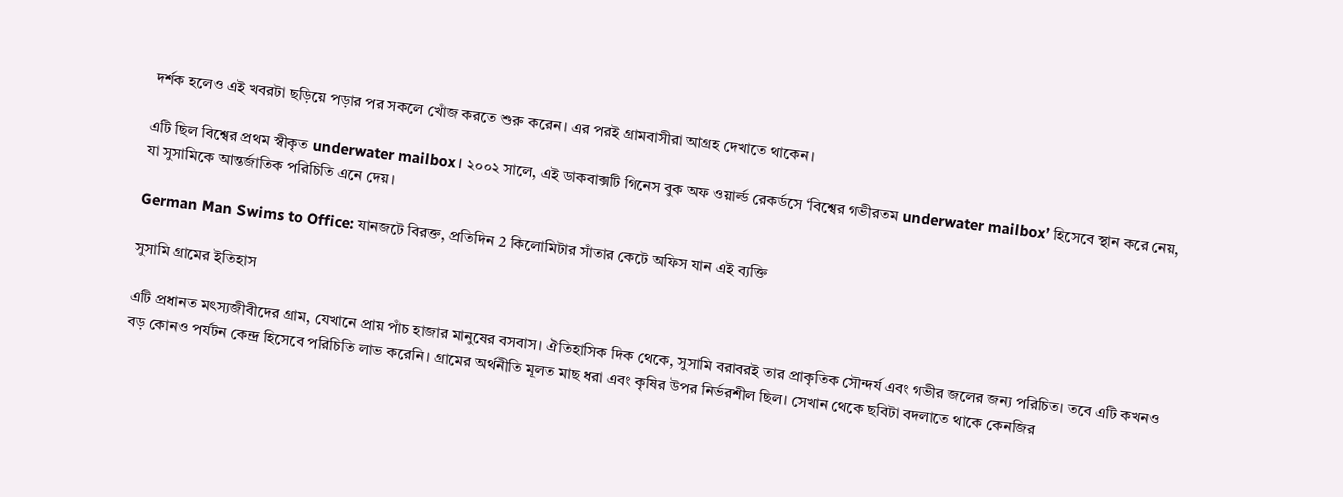দর্শক হলেও এই খবরটা ছড়িয়ে পড়ার পর সকলে খোঁজ করতে শুরু করেন। এর পরই গ্রামবাসীরা আগ্রহ দেখাতে থাকেন।

এটি ছিল বিশ্বের প্রথম স্বীকৃত underwater mailbox। ২০০২ সালে, এই ডাকবাক্সটি গিনেস বুক অফ ওয়ার্ল্ড রেকর্ডসে ‘বিশ্বের গভীরতম underwater mailbox’ হিসেবে স্থান করে নেয়, যা সুসামিকে আন্তর্জাতিক পরিচিতি এনে দেয়।

German Man Swims to Office: যানজটে বিরক্ত, প্রতিদিন 2 কিলোমিটার সাঁতার কেটে অফিস যান এই ব্যক্তি

সুসামি গ্রামের ইতিহাস

এটি প্রধানত মৎস্যজীবীদের গ্রাম, যেখানে প্রায় পাঁচ হাজার মানুষের বসবাস। ঐতিহাসিক দিক থেকে, সুসামি বরাবরই তার প্রাকৃতিক সৌন্দর্য এবং গভীর জলের জন্য পরিচিত। তবে এটি কখনও বড় কোনও পর্যটন কেন্দ্র হিসেবে পরিচিতি লাভ করেনি। গ্রামের অর্থনীতি মূলত মাছ ধরা এবং কৃষির উপর নির্ভরশীল ছিল। সেখান থেকে ছবিটা বদলাতে থাকে কেনজির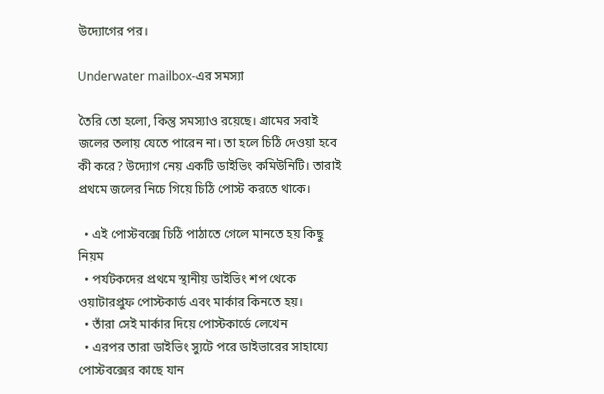উদ্যোগের পর।

Underwater mailbox-এর সমস্যা

তৈরি তো হলো, কিন্তু সমস্যাও রয়েছে। গ্রামের সবাই জলের তলায় যেতে পারেন না। তা হলে চিঠি দেওয়া হবে কী করে? উদ্যোগ নেয় একটি ডাইভিং কমিউনিটি। তারাই প্রথমে জলের নিচে গিয়ে চিঠি পোস্ট করতে থাকে।

  • এই পোস্টবক্সে চিঠি পাঠাতে গেলে মানতে হয় কিছু নিয়ম
  • পর্যটকদের প্রথমে স্থানীয় ডাইভিং শপ থেকে ওয়াটারপ্রুফ পোস্টকার্ড এবং মার্কার কিনতে হয়।
  • তাঁরা সেই মার্কার দিয়ে পোস্টকার্ডে লেখেন
  • এরপর তারা ডাইভিং স্যুটে পরে ডাইভারের সাহায্যে পোস্টবক্সের কাছে যান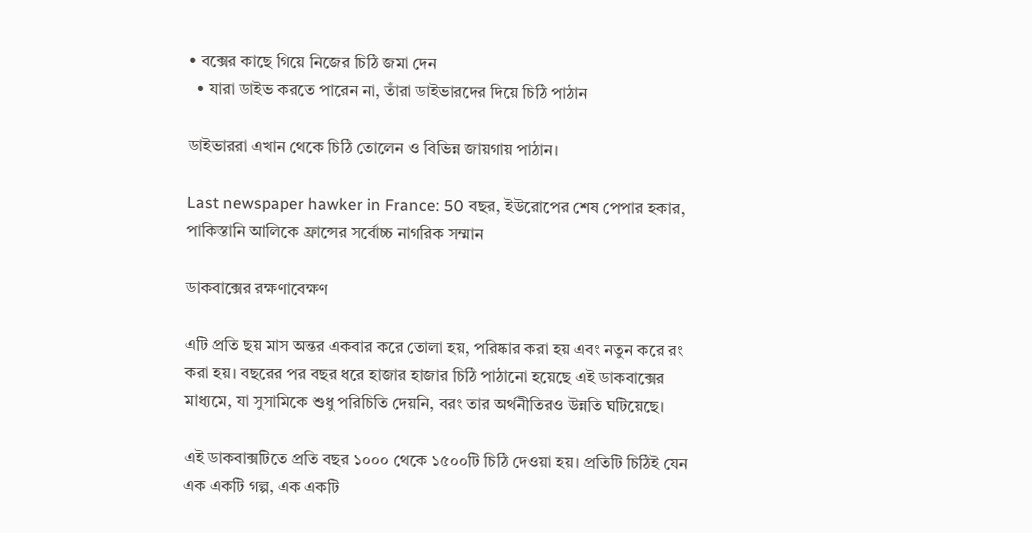• বক্সের কাছে গিয়ে নিজের চিঠি জমা দেন
  • যারা ডাইভ করতে পারেন না, তাঁরা ডাইভারদের দিয়ে চিঠি পাঠান

ডাইভাররা এখান থেকে চিঠি তোলেন ও বিভিন্ন জায়গায় পাঠান।

Last newspaper hawker in France: 50 বছর, ইউরোপের শেষ পেপার হকার, পাকিস্তানি আলিকে ফ্রান্সের সর্বোচ্চ নাগরিক সম্মান

ডাকবাক্সের রক্ষণাবেক্ষণ

এটি প্রতি ছয় মাস অন্তর একবার করে তোলা হয়, পরিষ্কার করা হয় এবং নতুন করে রং করা হয়। বছরের পর বছর ধরে হাজার হাজার চিঠি পাঠানো হয়েছে এই ডাকবাক্সের মাধ্যমে, যা সুসামিকে শুধু পরিচিতি দেয়নি, বরং তার অর্থনীতিরও উন্নতি ঘটিয়েছে।

এই ডাকবাক্সটিতে প্রতি বছর ১০০০ থেকে ১৫০০টি চিঠি দেওয়া হয়। প্রতিটি চিঠিই যেন এক একটি গল্প, এক একটি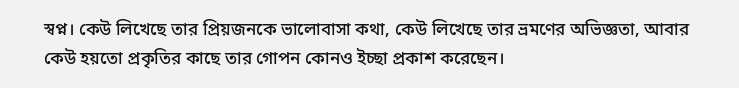স্বপ্ন। কেউ লিখেছে তার প্রিয়জনকে ভালোবাসা কথা, কেউ লিখেছে তার ভ্রমণের অভিজ্ঞতা, আবার কেউ হয়তো প্রকৃতির কাছে তার গোপন কোনও ইচ্ছা প্রকাশ করেছেন।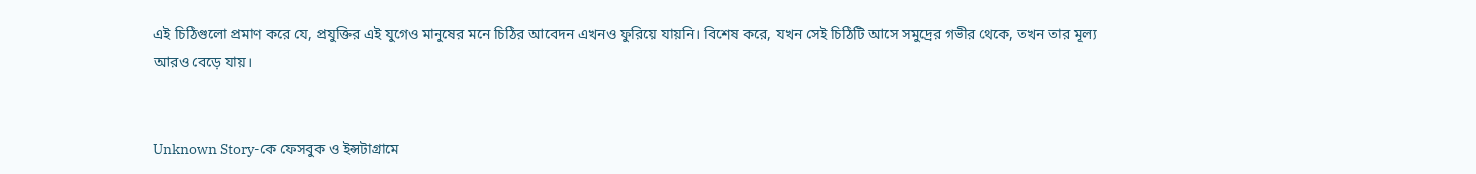এই চিঠিগুলো প্রমাণ করে যে, প্রযুক্তির এই যুগেও মানুষের মনে চিঠির আবেদন এখনও ফুরিয়ে যায়নি। বিশেষ করে, যখন সেই চিঠিটি আসে সমুদ্রের গভীর থেকে, তখন তার মূল্য আরও বেড়ে যায়।


Unknown Story-কে ফেসবুক ও ইন্সটাগ্রামে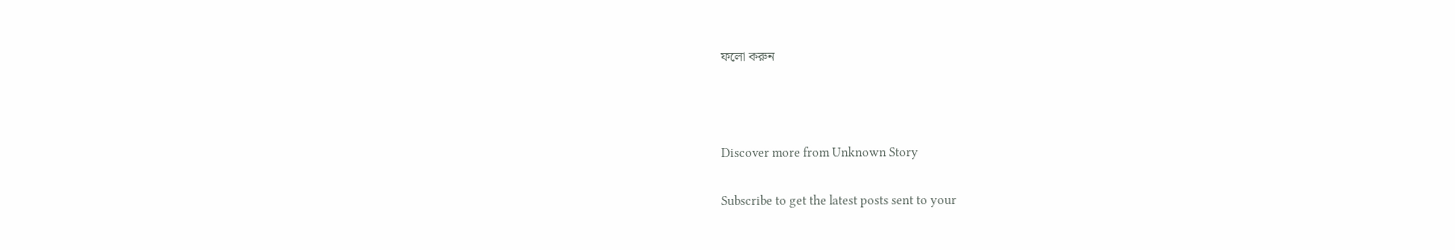ফলো করুন



Discover more from Unknown Story

Subscribe to get the latest posts sent to your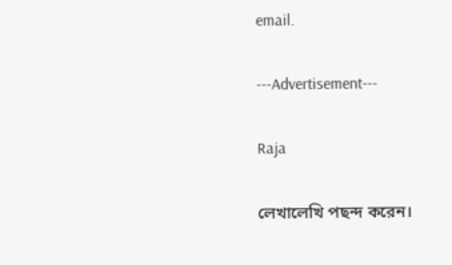email.

---Advertisement---

Raja

লেখালেখি পছন্দ করেন।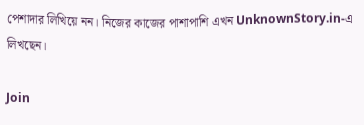পেশাদার লিখিয়ে নন। নিজের কাজের পাশাপাশি এখন UnknownStory.in-এ লিখছেন।

Join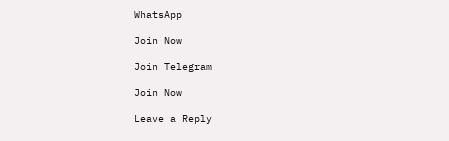WhatsApp

Join Now

Join Telegram

Join Now

Leave a Reply